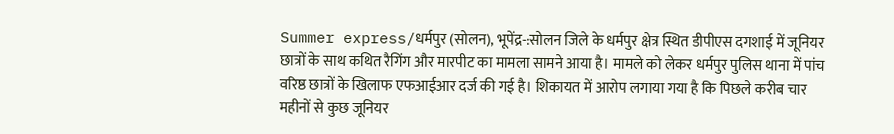Summer express/धर्मपुर (सोलन), भूपेंद्र-:सोलन जिले के धर्मपुर क्षेत्र स्थित डीपीएस दगशाई में जूनियर छात्रों के साथ कथित रैगिंग और मारपीट का मामला सामने आया है। मामले को लेकर धर्मपुर पुलिस थाना में पांच वरिष्ठ छात्रों के खिलाफ एफआईआर दर्ज की गई है। शिकायत में आरोप लगाया गया है कि पिछले करीब चार महीनों से कुछ जूनियर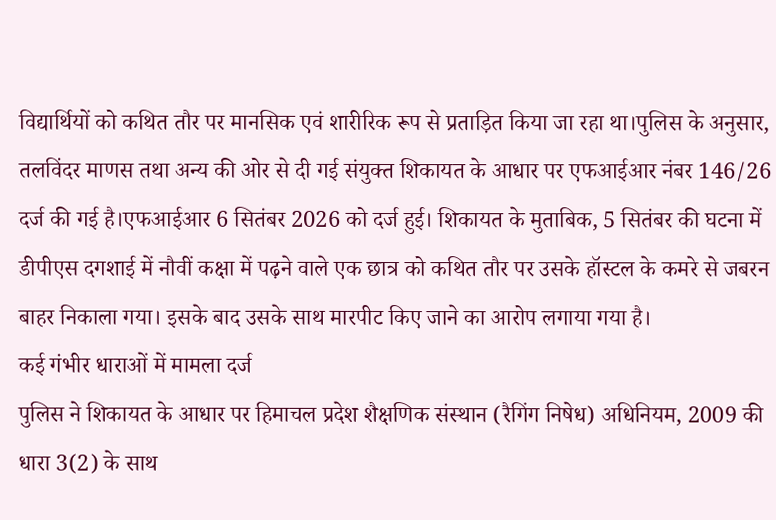विद्यार्थियों को कथित तौर पर मानसिक एवं शारीरिक रूप से प्रताड़ित किया जा रहा था।पुलिस के अनुसार, तलविंदर माणस तथा अन्य की ओर से दी गई संयुक्त शिकायत के आधार पर एफआईआर नंबर 146/26 दर्ज की गई है।एफआईआर 6 सितंबर 2026 को दर्ज हुई। शिकायत के मुताबिक, 5 सितंबर की घटना में डीपीएस दगशाई में नौवीं कक्षा में पढ़ने वाले एक छात्र को कथित तौर पर उसके हॉस्टल के कमरे से जबरन बाहर निकाला गया। इसके बाद उसके साथ मारपीट किए जाने का आरोप लगाया गया है।
कई गंभीर धाराओं में मामला दर्ज
पुलिस ने शिकायत के आधार पर हिमाचल प्रदेश शैक्षणिक संस्थान (रैगिंग निषेध) अधिनियम, 2009 की धारा 3(2) के साथ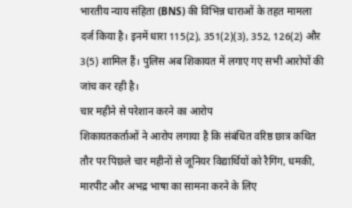भारतीय न्याय संहिता (BNS) की विभिन्न धाराओं के तहत मामला दर्ज किया है। इनमें धारा 115(2), 351(2)(3), 352, 126(2) और 3(5) शामिल हैं। पुलिस अब शिकायत में लगाए गए सभी आरोपों की जांच कर रही है।
चार महीने से परेशान करने का आरोप
शिकायतकर्ताओं ने आरोप लगाया है कि संबंधित वरिष्ठ छात्र कथित तौर पर पिछले चार महीनों से जूनियर विद्यार्थियों को रैगिंग, धमकी, मारपीट और अभद्र भाषा का सामना करने के लिए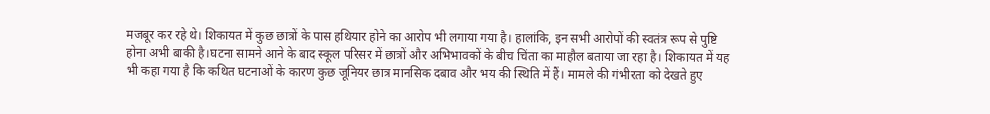मजबूर कर रहे थे। शिकायत में कुछ छात्रों के पास हथियार होने का आरोप भी लगाया गया है। हालांकि, इन सभी आरोपों की स्वतंत्र रूप से पुष्टि होना अभी बाकी है।घटना सामने आने के बाद स्कूल परिसर में छात्रों और अभिभावकों के बीच चिंता का माहौल बताया जा रहा है। शिकायत में यह भी कहा गया है कि कथित घटनाओं के कारण कुछ जूनियर छात्र मानसिक दबाव और भय की स्थिति में हैं। मामले की गंभीरता को देखते हुए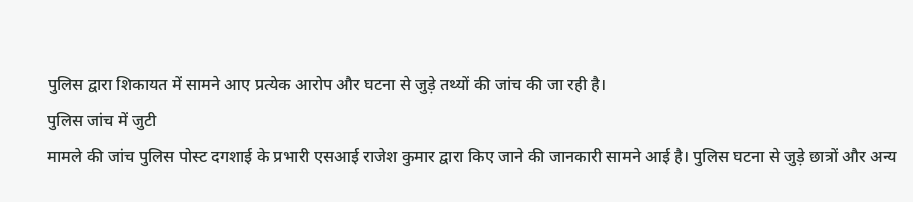पुलिस द्वारा शिकायत में सामने आए प्रत्येक आरोप और घटना से जुड़े तथ्यों की जांच की जा रही है।
पुलिस जांच में जुटी
मामले की जांच पुलिस पोस्ट दगशाई के प्रभारी एसआई राजेश कुमार द्वारा किए जाने की जानकारी सामने आई है। पुलिस घटना से जुड़े छात्रों और अन्य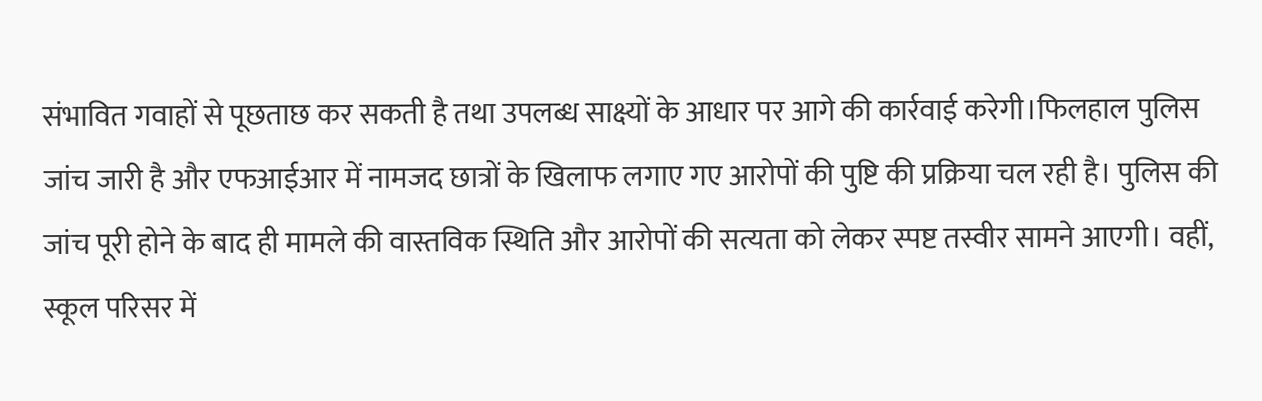संभावित गवाहों से पूछताछ कर सकती है तथा उपलब्ध साक्ष्यों के आधार पर आगे की कार्रवाई करेगी।फिलहाल पुलिस जांच जारी है और एफआईआर में नामजद छात्रों के खिलाफ लगाए गए आरोपों की पुष्टि की प्रक्रिया चल रही है। पुलिस की जांच पूरी होने के बाद ही मामले की वास्तविक स्थिति और आरोपों की सत्यता को लेकर स्पष्ट तस्वीर सामने आएगी। वहीं, स्कूल परिसर में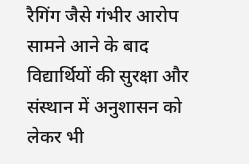रैगिंग जैसे गंभीर आरोप सामने आने के बाद विद्यार्थियों की सुरक्षा और संस्थान में अनुशासन को लेकर भी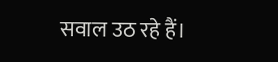सवाल उठ रहे हैं।